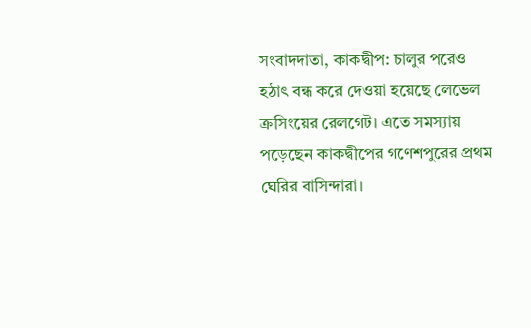সংবাদদাতা, কাকদ্বীপ: চালুর পরেও হঠাৎ বন্ধ করে দেওয়া হয়েছে লেভেল ক্রসিংয়ের রেলগেট। এতে সমস্যায় পড়েছেন কাকদ্বীপের গণেশপুরের প্রথম ঘেরির বাসিন্দারা।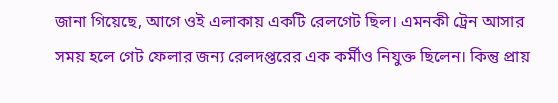জানা গিয়েছে, আগে ওই এলাকায় একটি রেলগেট ছিল। এমনকী ট্রেন আসার সময় হলে গেট ফেলার জন্য রেলদপ্তরের এক কর্মীও নিযুক্ত ছিলেন। কিন্তু প্রায়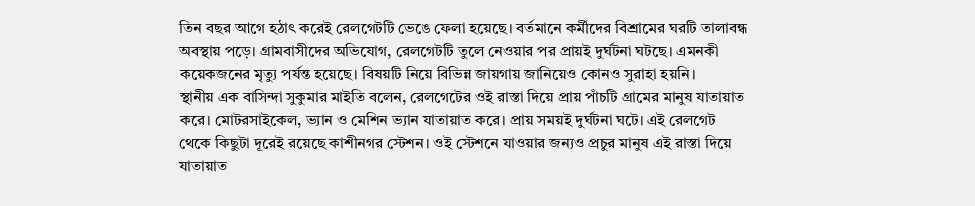তিন বছর আগে হঠাৎ করেই রেলগেটটি ভেঙে ফেলা হয়েছে। বর্তমানে কর্মীদের বিশ্রামের ঘরটি তালাবন্ধ অবস্থায় পড়ে। গ্রামবাসীদের অভিযোগ, রেলগেটটি তুলে নেওয়ার পর প্রায়ই দুর্ঘটনা ঘটছে। এমনকী কয়েকজনের মৃত্যু পর্যন্ত হয়েছে। বিষয়টি নিয়ে বিভিন্ন জায়গায় জানিয়েও কোনও সুরাহা হয়নি।
স্থানীয় এক বাসিন্দা সুকুমার মাইতি বলেন, রেলগেটের ওই রাস্তা দিয়ে প্রায় পাঁচটি গ্রামের মানুষ যাতায়াত করে। মোটরসাইকেল, ভ্যান ও মেশিন ভ্যান যাতায়াত করে। প্রায় সময়ই দুর্ঘটনা ঘটে। এই রেলগেট থেকে কিছুটা দূরেই রয়েছে কাশীনগর স্টেশন। ওই স্টেশনে যাওয়ার জন্যও প্রচুর মানুষ এই রাস্তা দিয়ে যাতায়াত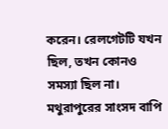করেন। রেলগেটটি যখন ছিল, তখন কোনও সমস্যা ছিল না।
মথুরাপুরের সাংসদ বাপি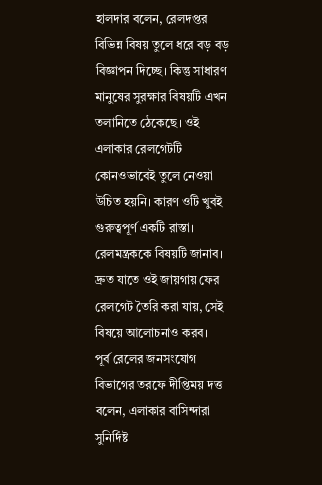হালদার বলেন, রেলদপ্তর বিভিন্ন বিষয় তুলে ধরে বড় বড় বিজ্ঞাপন দিচ্ছে। কিন্তু সাধারণ মানুষের সুরক্ষার বিষয়টি এখন তলানিতে ঠেকেছে। ওই এলাকার রেলগেটটি কোনওভাবেই তুলে নেওয়া উচিত হয়নি। কারণ ওটি খুবই গুরুত্বপূর্ণ একটি রাস্তা। রেলমন্ত্রককে বিষয়টি জানাব। দ্রুত যাতে ওই জায়গায় ফের রেলগেট তৈরি করা যায়, সেই বিষয়ে আলোচনাও করব।
পূর্ব রেলের জনসংযোগ বিভাগের তরফে দীপ্তিময় দত্ত বলেন, এলাকার বাসিন্দারা সুনির্দিষ্ট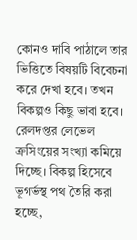কোনও দাবি পাঠালে তার ভিত্তিতে বিষয়টি বিবেচনা করে দেখা হবে। তখন বিকল্পও কিছু ভাবা হবে। রেলদপ্তর লেভেল ক্রসিংয়ের সংখ্যা কমিয়ে দিচ্ছে। বিকল্প হিসেবে ভূগর্ভস্থ পথ তৈরি করা হচ্ছে,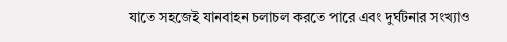যাতে সহজেই যানবাহন চলাচল করতে পারে এবং দুর্ঘটনার সংখ্যাও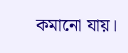কমানো যায়।